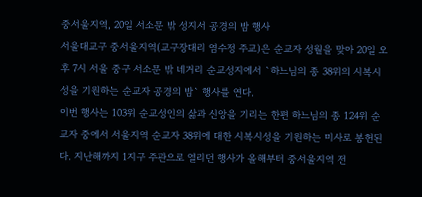중서울지역, 20일 서소문 밖 성지서 공경의 밤 행사
서울대교구 중서울지역(교구장대리 염수정 주교)은 순교자 성월을 맞아 20일 오후 7시 서울 중구 서소문 밖 네거리 순교성지에서 `하느님의 종 38위의 시복시성을 기원하는 순교자 공경의 밤` 행사를 연다.
이번 행사는 103위 순교성인의 삶과 신앙을 기리는 한편 하느님의 종 124위 순교자 중에서 서울지역 순교자 38위에 대한 시복시성을 기원하는 미사로 봉헌된다. 지난해까지 1지구 주관으로 열리던 행사가 올해부터 중서울지역 전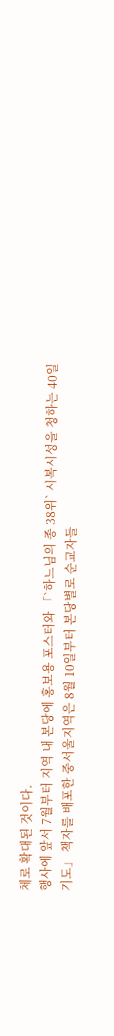체로 확대된 것이다.
행사에 앞서 7월부터 지역 내 본당에 홍보용 포스터와 「`하느님의 종 38위` 시복시성을 청하는 40일 기도」 책자를 배포한 중서울지역은 8월 10일부터 본당별로 순교자들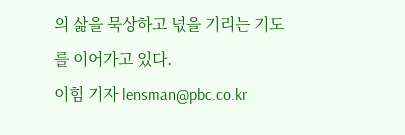의 삶을 묵상하고 넋을 기리는 기도를 이어가고 있다.
이힘 기자 lensman@pbc.co.kr